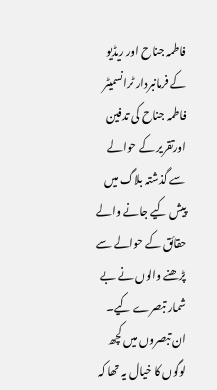فاطمہ جناح اور ریڈیو کے فرمانبردار ٹرانسمیٹر
فاطمہ جناح کی تدفین اورتقریر کے حوالے سے گذشتہ بلاگ میں پیش کیے جانے والے حقائق کے حوالے سے پڑھنے والوں نے بے شمار تبصرے کیے۔ ان تبصروں میں کچھ لوگوں کا خیال یہ تھا کہ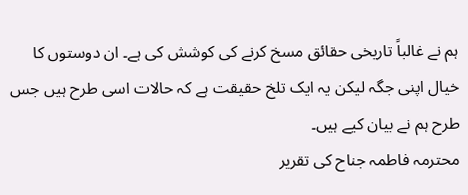ہم نے غالباً تاریخی حقائق مسخ کرنے کی کوشش کی ہے۔ ان دوستوں کا خیال اپنی جگہ لیکن یہ ایک تلخ حقیقت ہے کہ حالات اسی طرح ہیں جس طرح ہم نے بیان کیے ہیں۔
محترمہ فاطمہ جناح کی تقریر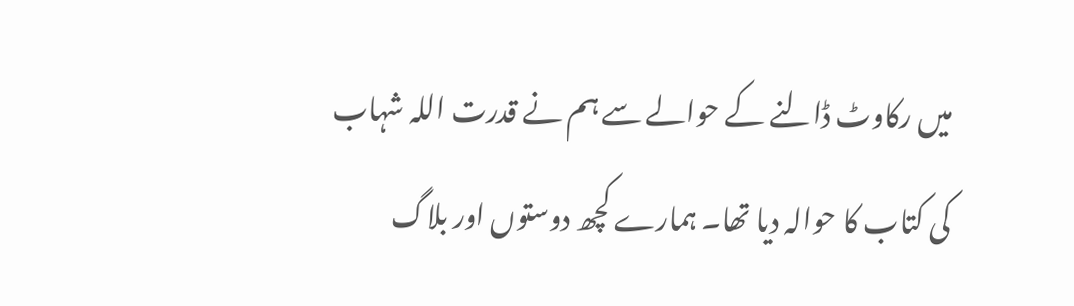میں رکاوٹ ڈالنے کے حوالے سے ہم نے قدرت اللہ شہاب کی کتاب کا حوالہ دیا تھا۔ ہمارے کچھ دوستوں اور بلاگ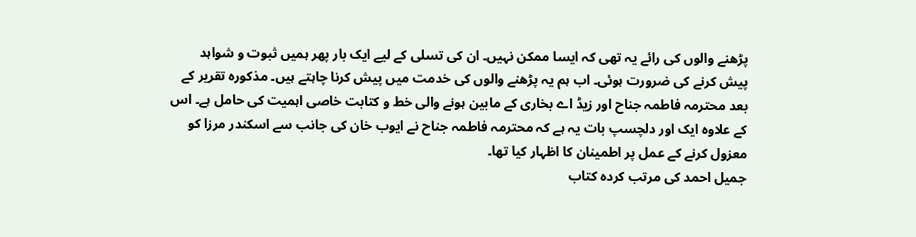پڑھنے والوں کی رائے یہ تھی کہ ایسا ممکن نہیں۔ ان کی تسلی کے لیے ایک بار پھر ہمیں ثبوت و شواہد پیش کرنے کی ضرورت ہوئی۔ اب ہم یہ پڑھنے والوں کی خدمت میں پیش کرنا چاہتے ہیں۔ مذکورہ تقریر کے بعد محترمہ فاطمہ جناح اور زیڈ اے بخاری کے مابین ہونے والی خط و کتابت خاصی اہمیت کی حامل ہے۔ اس کے علاوہ ایک اور دلچسپ بات یہ ہے کہ محترمہ فاطمہ جناح نے ایوب خان کی جانب سے اسکندر مرزا کو معزول کرنے کے عمل پر اطمینان کا اظہار کیا تھا۔
جمیل احمد کی مرتب کردہ کتاب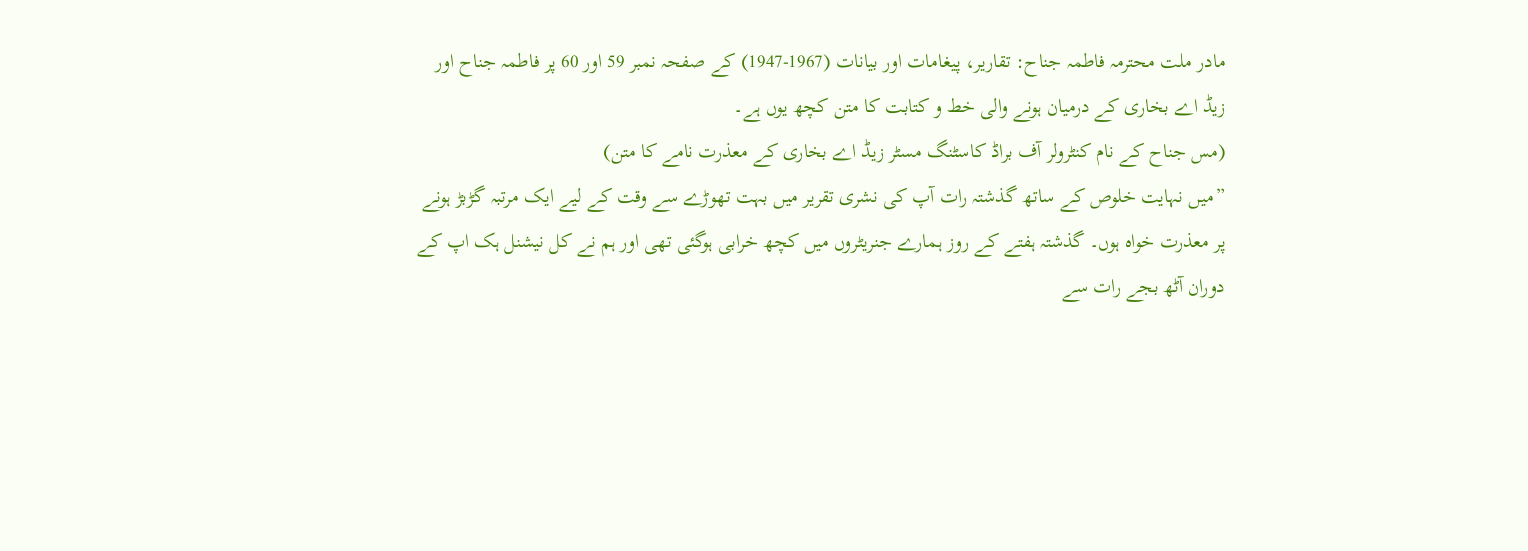مادر ملت محترمہ فاطمہ جناح: تقاریر، پیغامات اور بیانات (1967-1947) کے صفحہ نمبر 59 اور 60 پر فاطمہ جناح اور زیڈ اے بخاری کے درمیان ہونے والی خط و کتابت کا متن کچھ یوں ہے۔
(مس جناح کے نام کنٹرولر آف براڈ کاسٹنگ مسٹر زیڈ اے بخاری کے معذرت نامے کا متن)
”میں نہایت خلوص کے ساتھ گذشتہ رات آپ کی نشری تقریر میں بہت تھوڑے سے وقت کے لیے ایک مرتبہ گڑبڑ ہونے پر معذرت خواہ ہوں۔ گذشتہ ہفتے کے روز ہمارے جنریٹروں میں کچھ خرابی ہوگئی تھی اور ہم نے کل نیشنل ہک اپ کے دوران آٹھ بجے رات سے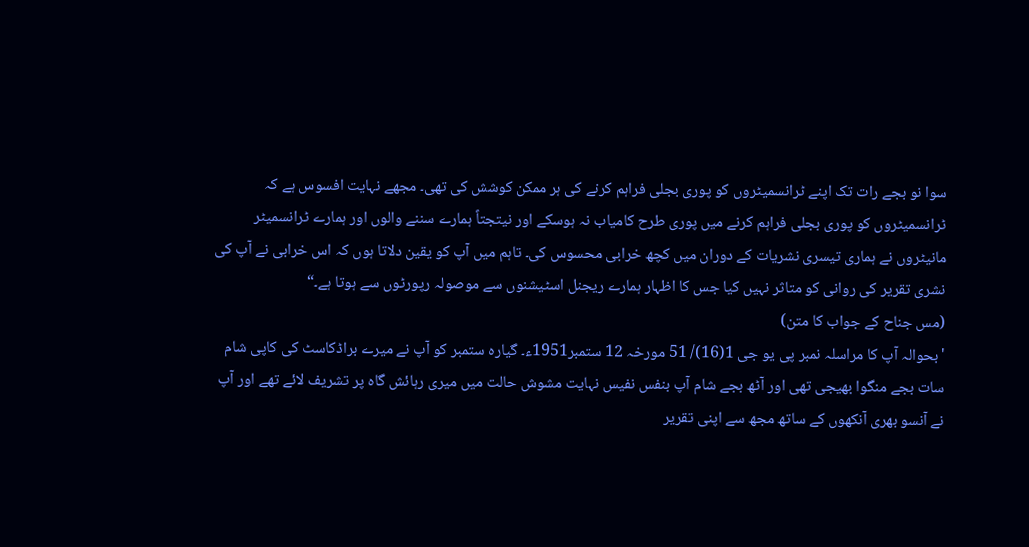سوا نو بجے رات تک اپنے ٹرانسمیٹروں کو پوری بجلی فراہم کرنے کی ہر ممکن کوشش کی تھی۔ مجھے نہایت افسوس ہے کہ ٹرانسمیٹروں کو پوری بجلی فراہم کرنے میں پوری طرح کامیاب نہ ہوسکے اور نیتجتاً ہمارے سننے والوں اور ہمارے ٹرانسمیٹر مانیٹروں نے ہماری تیسری نشریات کے دوران میں کچھ خرابی محسوس کی۔ تاہم میں آپ کو یقین دلاتا ہوں کہ اس خرابی نے آپ کی نشری تقریر کی روانی کو متاثر نہیں کیا جس کا اظہار ہمارے ریجنل اسٹیشنوں سے موصولہ رپورٹوں سے ہوتا ہے۔“
(مس جناح کے جواب کا متن)
'بحوالہ آپ کا مراسلہ نمبر پی یو جی 1(16)/ 51 مورخہ 12 ستمبر1951ء۔ گیارہ ستمبر کو آپ نے میرے براڈکاسٹ کی کاپی شام سات بجے منگوا بھیجی تھی اور آٹھ بجے شام آپ بنفس نفیس نہایت مشوش حالت میں میری رہائش گاہ پر تشریف لائے تھے اور آپ نے آنسو بھری آنکھوں کے ساتھ مجھ سے اپنی تقریر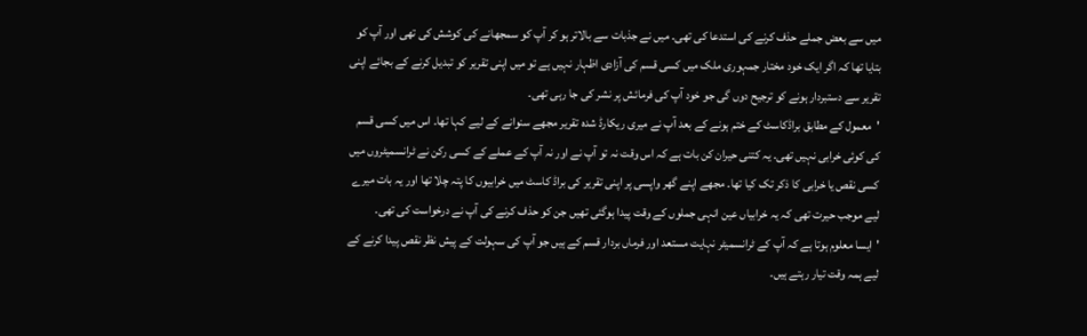میں سے بعض جملے حذف کرنے کی استدعا کی تھی۔ میں نے جذبات سے بالاتر ہو کر آپ کو سمجھانے کی کوشش کی تھی اور آپ کو بتایا تھا کہ اگر ایک خود مختار جمہوری ملک میں کسی قسم کی آزادی اظہار نہیں ہے تو میں اپنی تقریر کو تبدیل کرنے کے بجائے اپنی تقریر سے دستبردار ہونے کو ترجیح دوں گی جو خود آپ کی فرمائش پر نشر کی جا رہی تھی۔
'معمول کے مطابق براڈکاسٹ کے ختم ہونے کے بعد آپ نے میری ریکارڈ شدہ تقریر مجھے سنوانے کے لیے کہا تھا۔ اس میں کسی قسم کی کوئی خرابی نہیں تھی۔ یہ کتنی حیران کن بات ہے کہ اس وقت نہ تو آپ نے اور نہ آپ کے عملے کے کسی رکن نے ٹرانسمیٹروں میں کسی نقص یا خرابی کا ذکر تک کیا تھا۔ مجھے اپنے گھر واپسی پر اپنی تقریر کی براڈ کاسٹ میں خرابیوں کا پتہ چلا تھا اور یہ بات میرے لیے موجب حیرت تھی کہ یہ خرابیاں عین انہی جملوں کے وقت پیدا ہوگئی تھیں جن کو حذف کرنے کی آپ نے درخواست کی تھی۔
'ایسا معلوم ہوتا ہے کہ آپ کے ٹرانسمیٹر نہایت مستعد اور فرماں بردار قسم کے ہیں جو آپ کی سہولت کے پیش نظر نقص پیدا کرنے کے لیے ہمہ وقت تیار رہتے ہیں۔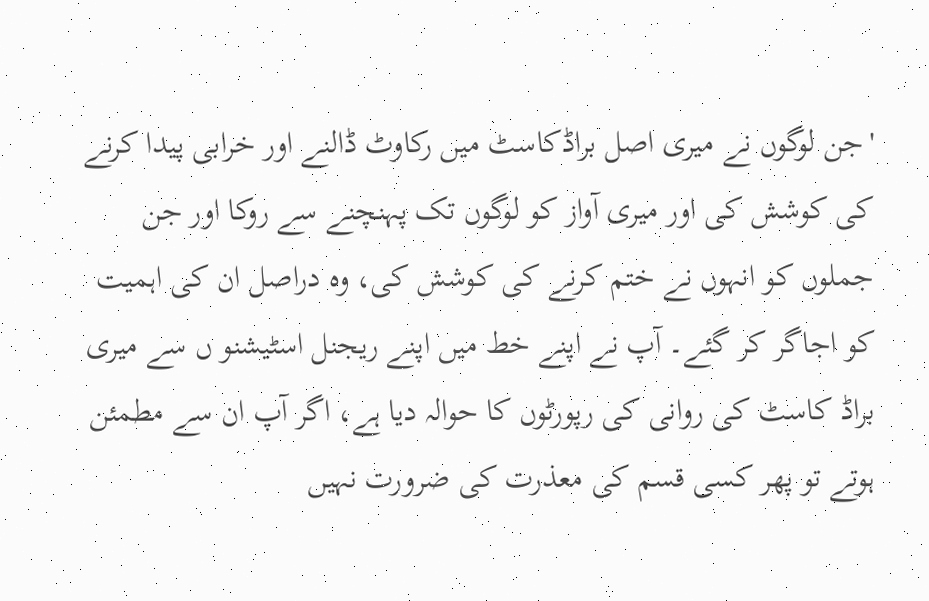'جن لوگوں نے میری اصل براڈکاسٹ میں رکاوٹ ڈالنے اور خرابی پیدا کرنے کی کوشش کی اور میری آواز کو لوگوں تک پہنچنے سے روکا اور جن جملوں کو انہوں نے ختم کرنے کی کوشش کی، وہ دراصل ان کی اہمیت کو اجاگر کر گئے۔ آپ نے اپنے خط میں اپنے ریجنل اسٹیشنو ں سے میری براڈ کاسٹ کی روانی کی رپورٹوں کا حوالہ دیا ہے، اگر آپ ان سے مطمئن ہوتے تو پھر کسی قسم کی معذرت کی ضرورت نہیں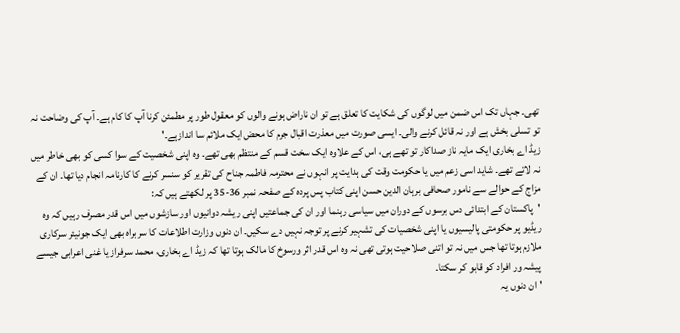تھی۔ جہاں تک اس ضمن میں لوگوں کی شکایت کا تعلق ہے تو ان ناراض ہونے والوں کو معقول طور پر مطمئن کرنا آپ کا کام ہے۔ آپ کی وضاحت نہ تو تسلی بخش ہے اور نہ قائل کرنے والی۔ ایسی صورت میں معذرت اقبال جرم کا محض ایک ملائم سا اندازہے۔'
زیڈ اے بخاری ایک مایہ ناز صداکار تو تھے ہی، اس کے علاوہ ایک سخت قسم کے منتظم بھی تھے۔ وہ اپنی شخصیت کے سوا کسی کو بھی خاطر میں نہ لاتے تھے۔ شاید اسی زعم میں یا حکومت وقت کی ہدایت پر انہوں نے محترمہ فاطمہ جناح کی تقریر کو سنسر کرنے کا کارنامہ انجام دیا تھا۔ ان کے مزاج کے حوالے سے نامور صحافی برہان الدین حسن اپنی کتاب پس پردہ کے صفحہ نمبر 36-35 پر لکھتے ہیں کہ:
'پاکستان کے ابتدائی دس برسوں کے دوران میں سیاسی رہنما اور ان کی جماعتیں اپنی ریشہ دوانیوں اور سازشوں میں اس قدر مصرف رہیں کہ وہ ریڈیو پر حکومتی پالیسیوں یا اپنی شخصیات کی تشہیر کرنے پر توجہ نہیں دے سکیں۔ ان دنوں وزارت اطلاعات کا سربراہ بھی ایک جونیئر سرکاری ملازم ہوتا تھا جس میں نہ تو اتنی صلاحیت ہوتی تھی نہ وہ اس قدر اثر ورسوخ کا مالک ہوتا تھا کہ زیڈ اے بخاری، محمد سرفراز یا غنی اعرابی جیسے پیشہ ور افراد کو قابو کر سکتا۔
'ان دنوں یہ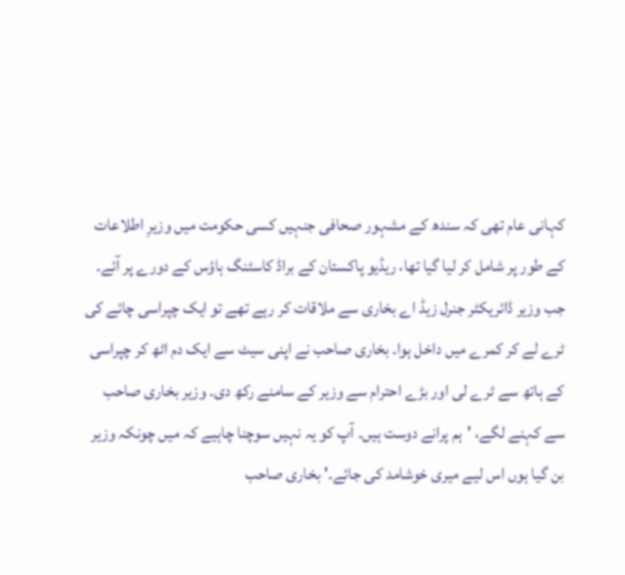کہانی عام تھی کہ سندھ کے مشہور صحافی جنہیں کسی حکومت میں وزیرِ اطلاعات کے طور پر شامل کر لیا گیا تھا، ریڈیو پاکستان کے براڈ کاسٹنگ ہاؤس کے دورے پر آئے۔ جب وزیر ڈائریکٹر جنرل زیڈ اے بخاری سے ملاقات کر رہے تھے تو ایک چپراسی چائے کی ٹرے لے کر کمرے میں داخل ہوا۔ بخاری صاحب نے اپنی سیٹ سے ایک دم اٹھ کر چپراسی کے ہاتھ سے ٹرے لی اور بڑے احترام سے وزیر کے سامنے رکھ دی۔ وزیر بخاری صاحب سے کہنے لگے، 'ہم پرانے دوست ہیں۔ آپ کو یہ نہیں سوچنا چاہیے کہ میں چونکہ وزیر بن گیا ہوں اس لیے میری خوشامد کی جائے۔' بخاری صاحب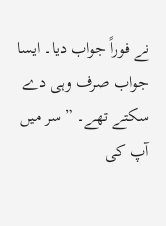نے فوراً جواب دیا۔ ایسا جواب صرف وہی دے سکتے تھے۔ ”سر میں آپ کی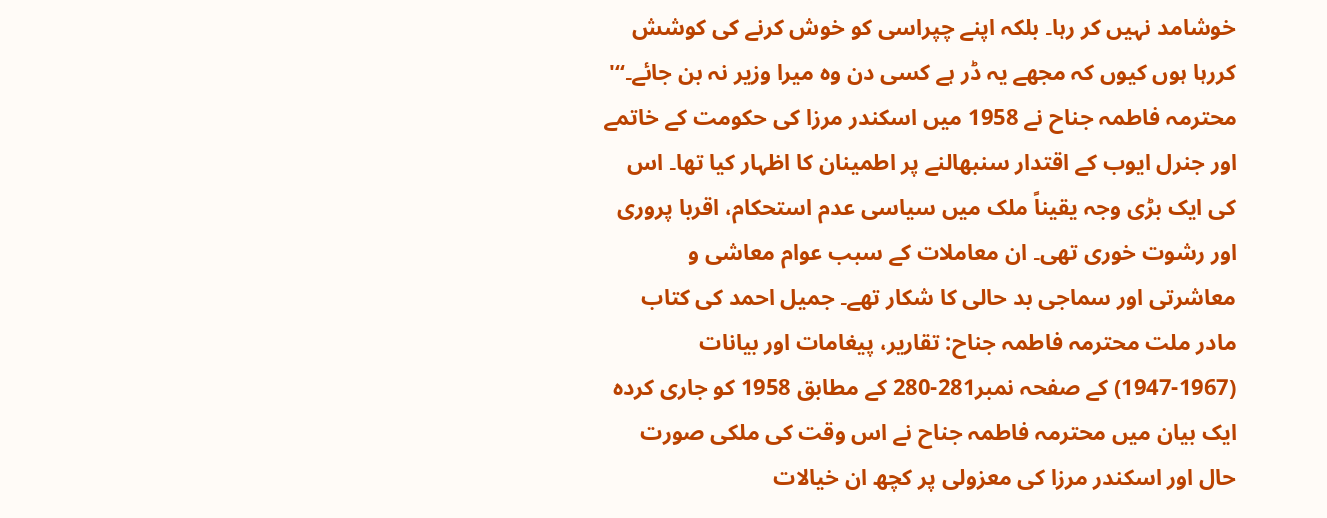خوشامد نہیں کر رہا۔ بلکہ اپنے چپراسی کو خوش کرنے کی کوشش کررہا ہوں کیوں کہ مجھے یہ ڈر ہے کسی دن وہ میرا وزیر نہ بن جائے۔“'
محترمہ فاطمہ جناح نے 1958 میں اسکندر مرزا کی حکومت کے خاتمے اور جنرل ایوب کے اقتدار سنبھالنے پر اطمینان کا اظہار کیا تھا۔ اس کی ایک بڑی وجہ یقیناً ملک میں سیاسی عدم استحکام، اقربا پروری اور رشوت خوری تھی۔ ان معاملات کے سبب عوام معاشی و معاشرتی اور سماجی بد حالی کا شکار تھے۔ جمیل احمد کی کتاب مادر ملت محترمہ فاطمہ جناح: تقاریر، پیغامات اور بیانات (1967-1947) کے صفحہ نمبر281-280 کے مطابق 1958 کو جاری کردہ ایک بیان میں محترمہ فاطمہ جناح نے اس وقت کی ملکی صورت حال اور اسکندر مرزا کی معزولی پر کچھ ان خیالات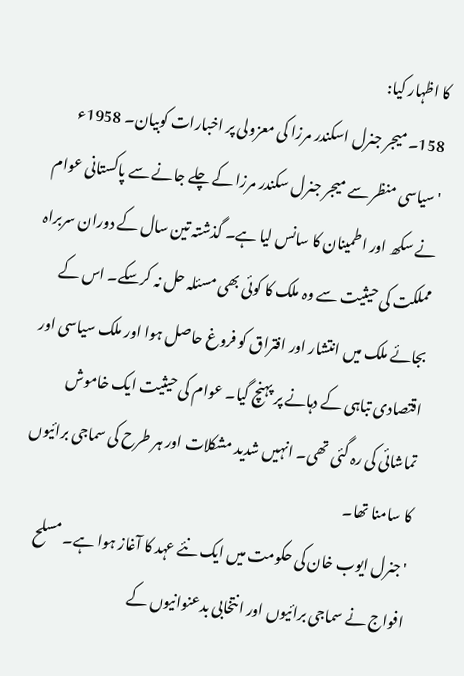کا اظہار کیا:
158۔ میجر جنرل اسکندر مرزا کی معزولی پر اخبارات کوبیان۔ 1958ء
'سیاسی منظر سے میجر جنرل سکندر مرزا کے چلے جانے سے پاکستانی عوام نے سکھ اور اطمینان کا سانس لیا ہے۔ گذشتہ تین سال کے دوران سربراہ مملکت کی حیثیت سے وہ ملک کا کوئی بھی مسئلہ حل نہ کرسکے۔ اس کے بجائے ملک میں انتشار اور افتراق کو فروغ حاصل ہوا اور ملک سیاسی اور اقتصادی تباہی کے دہانے پر پہنچ گیا۔ عوام کی حیثیت ایک خاموش تماشائی کی رہ گئی تھی۔ انہیں شدید مشکلات اور ہر طرح کی سماجی برائیوں کا سامنا تھا۔
'جنرل ایوب خان کی حکومت میں ایک نئے عہد کا آغاز ہوا ہے۔ مسلح افواج نے سماجی برائیوں اور انتخابی بدعنوانیوں کے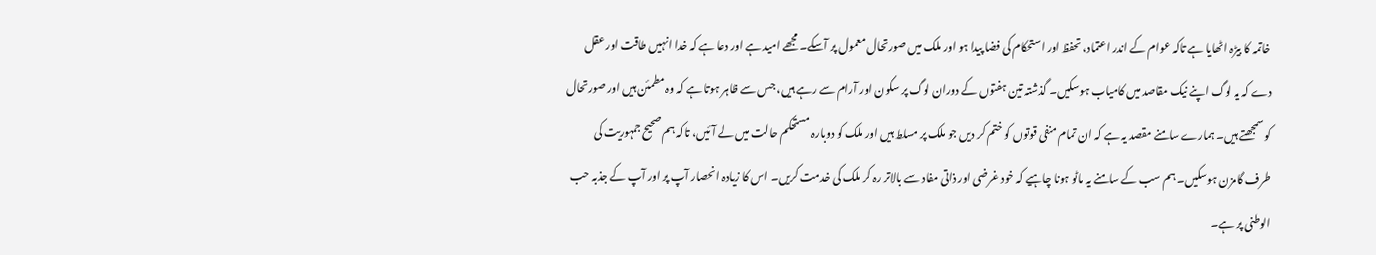خاتمہ کا بیڑہ اٹھایا ہے تاکہ عوام کے اندر اعتماد، تحفظ اور استحکام کی فضا پیدا ہو اور ملک میں صورتحال معمول پر آسکے۔ مجھے امید ہے اور دعا ہے کہ خدا انہیں طاقت اور عقل دے کہ یہ لوگ اپنے نیک مقاصد میں کامیاب ہوسکیں۔ گذشتہ تین ہفتوں کے دوران لوگ پر سکون اور آرام سے رہے ہیں، جس سے ظاہر ہوتا ہے کہ وہ مطمئن ہیں اور صورتحال کو سمجھتے ہیں۔ ہمارے سامنے مقصد یہ ہے کہ ان تمام منفی قوتوں کو ختم کر دیں جو ملک پر مسلط ہیں اور ملک کو دوبارہ مستحکم حالت میں لے آئیں، تاکہ ہم صحیح جمہوریت کی طرف گامزن ہوسکیں۔ ہم سب کے سامنے یہ ماٹو ہونا چاہیے کہ خود غرضی اور ذاتی مفاد سے بالاتر رہ کر ملک کی خدمت کریں۔ اس کا زیادہ انحصار آپ پر اور آپ کے جذبہ حب الوطنی پر ہے۔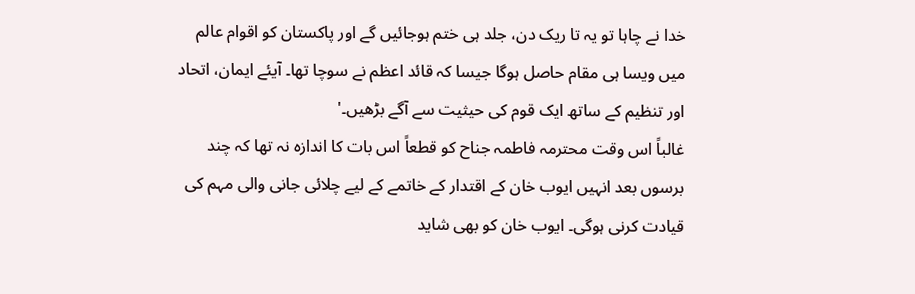خدا نے چاہا تو یہ تا ریک دن، جلد ہی ختم ہوجائیں گے اور پاکستان کو اقوام عالم میں ویسا ہی مقام حاصل ہوگا جیسا کہ قائد اعظم نے سوچا تھا۔ آیئے ایمان، اتحاد اور تنظیم کے ساتھ ایک قوم کی حیثیت سے آگے بڑھیں۔'
غالباً اس وقت محترمہ فاطمہ جناح کو قطعاً اس بات کا اندازہ نہ تھا کہ چند برسوں بعد انہیں ایوب خان کے اقتدار کے خاتمے کے لیے چلائی جانی والی مہم کی قیادت کرنی ہوگی۔ ایوب خان کو بھی شاید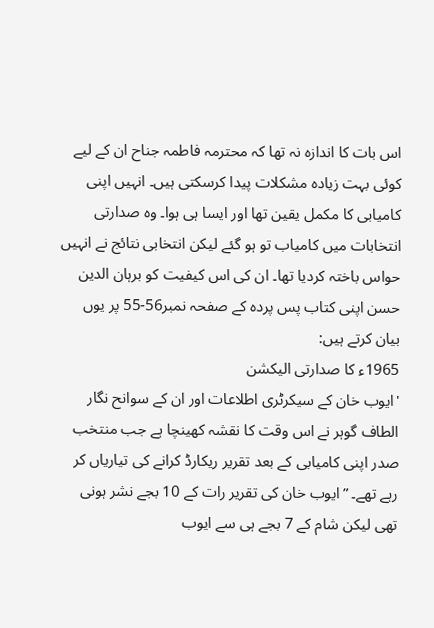اس بات کا اندازہ نہ تھا کہ محترمہ فاطمہ جناح ان کے لیے کوئی بہت زیادہ مشکلات پیدا کرسکتی ہیں۔ انہیں اپنی کامیابی کا مکمل یقین تھا اور ایسا ہی ہوا۔ وہ صدارتی انتخابات میں کامیاب تو ہو گئے لیکن انتخابی نتائج نے انہیں حواس باختہ کردیا تھا۔ ان کی اس کیفیت کو برہان الدین حسن اپنی کتاب پس پردہ کے صفحہ نمبر56-55 پر یوں بیان کرتے ہیں:
1965ء کا صدارتی الیکشن
'ایوب خان کے سیکرٹری اطلاعات اور ان کے سوانح نگار الطاف گوہر نے اس وقت کا نقشہ کھینچا ہے جب منتخب صدر اپنی کامیابی کے بعد تقریر ریکارڈ کرانے کی تیاریاں کر رہے تھے۔ ”ایوب خان کی تقریر رات کے 10 بجے نشر ہونی تھی لیکن شام کے 7 بجے ہی سے ایوب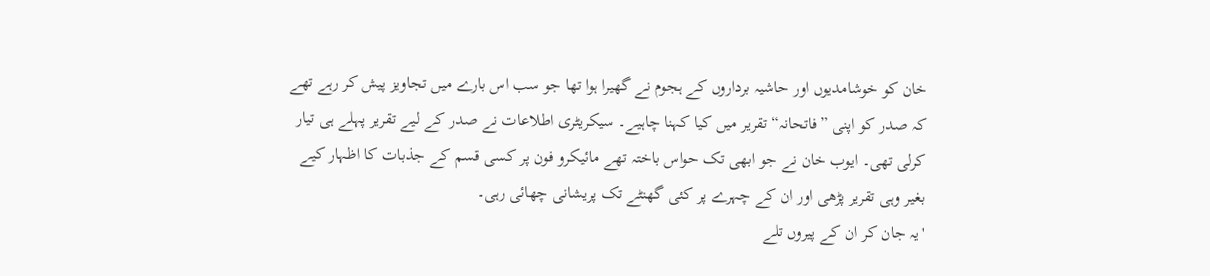خان کو خوشامدیوں اور حاشیہ برداروں کے ہجوم نے گھیرا ہوا تھا جو سب اس بارے میں تجاویز پیش کر رہے تھے کہ صدر کو اپنی ”فاتحانہ“ تقریر میں کیا کہنا چاہیے۔ سیکریٹری اطلاعات نے صدر کے لیے تقریر پہلے ہی تیار کرلی تھی۔ ایوب خان نے جو ابھی تک حواس باختہ تھے مائیکرو فون پر کسی قسم کے جذبات کا اظہار کیے بغیر وہی تقریر پڑھی اور ان کے چہرے پر کئی گھنٹے تک پریشانی چھائی رہی۔
'یہ جان کر ان کے پیروں تلے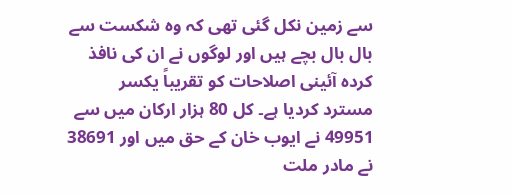سے زمین نکل گئی تھی کہ وہ شکست سے بال بال بچے ہیں اور لوگوں نے ان کی نافذ کردہ آئینی اصلاحات کو تقریباً یکسر مسترد کردیا ہے۔ کل 80 ہزار ارکان میں سے 49951 نے ایوب خان کے حق میں اور 38691 نے مادر ملت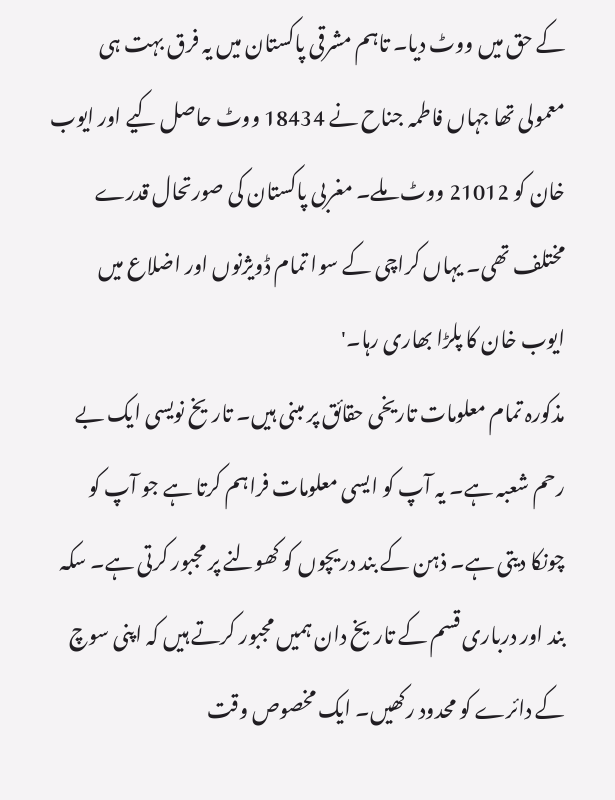کے حق میں ووٹ دیا۔ تاہم مشرقی پاکستان میں یہ فرق بہت ہی معمولی تھا جہاں فاطمہ جناح نے 18434 ووٹ حاصل کیے اور ایوب خان کو 21012 ووٹ ملے۔ مغربی پاکستان کی صورتحال قدرے مختلف تھی۔ یہاں کراچی کے سوا تمام ڈویژنوں اور اضلاع میں ایوب خان کا پلڑا بھاری رہا۔'
مذکورہ تمام معلومات تاریخی حقائق پر مبنی ہیں۔ تاریخ نویسی ایک بے رحم شعبہ ہے۔ یہ آپ کو ایسی معلومات فراہم کرتا ہے جو آپ کو چونکا دیتی ہے۔ ذہن کے بند دریچوں کو کھولنے پر مجبور کرتی ہے۔ سکہ بند اور درباری قسم کے تاریخ دان ہمیں مجبور کرتے ہیں کہ اپنی سوچ کے دائرے کو محدود رکھیں۔ ایک مخصوص وقت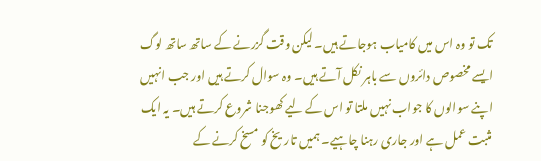تک تو وہ اس میں کامیاب ہوجاتے ہیں۔ لیکن وقت گزرنے کے ساتھ ساتھ لوگ ایسے مخصوص دائروں سے باہر نکل آتے ہیں۔ وہ سوال کرتے ہیں اور جب انہیں اپنے سوالوں کا جواب نہیں ملتا تو اس کے لیے کھوجنا شروع کرتے ہیں۔ یہ ایک مثبت عمل ہے اور جاری رہنا چاہیے۔ ہمیں تاریخ کو مسخ کرنے کے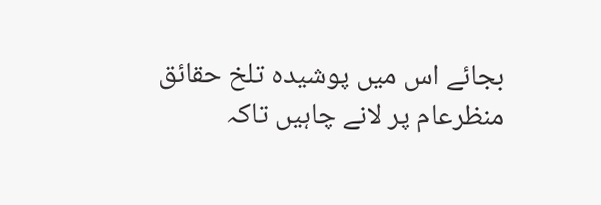بجائے اس میں پوشیدہ تلخ حقائق منظرعام پر لانے چاہیں تاکہ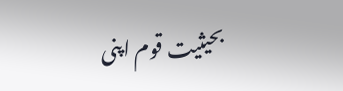بحیثیت قوم اپنی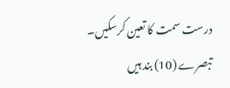درست سمت کا تعین کرسکیں۔
تبصرے (10) بند ہیں